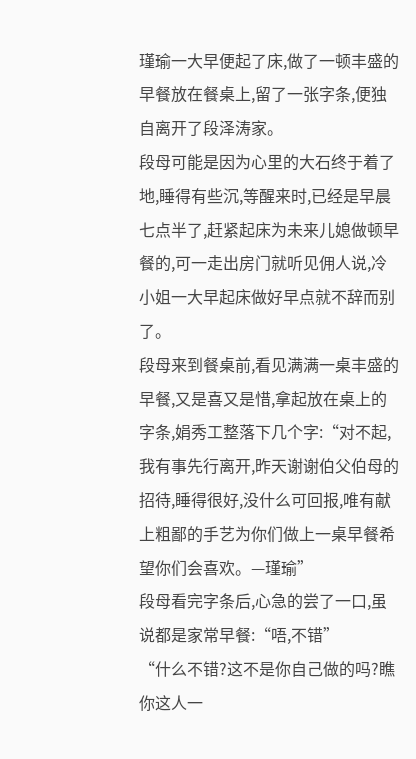瑾瑜一大早便起了床,做了一顿丰盛的早餐放在餐桌上,留了一张字条,便独自离开了段泽涛家。
段母可能是因为心里的大石终于着了地,睡得有些沉,等醒来时,已经是早晨七点半了,赶紧起床为未来儿媳做顿早餐的,可一走出房门就听见佣人说,冷小姐一大早起床做好早点就不辞而别了。
段母来到餐桌前,看见满满一桌丰盛的早餐,又是喜又是惜,拿起放在桌上的字条,娟秀工整落下几个字:“对不起,我有事先行离开,昨天谢谢伯父伯母的招待,睡得很好,没什么可回报,唯有献上粗鄙的手艺为你们做上一桌早餐希望你们会喜欢。—瑾瑜”
段母看完字条后,心急的尝了一口,虽说都是家常早餐:“唔,不错”
“什么不错?这不是你自己做的吗?瞧你这人一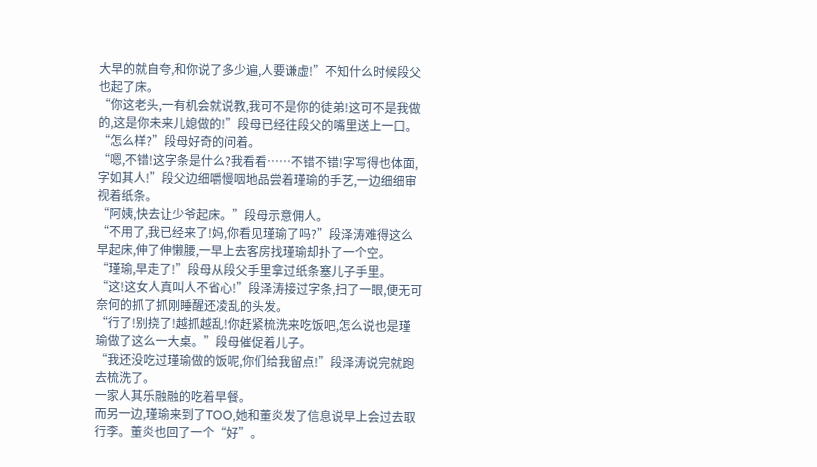大早的就自夸,和你说了多少遍,人要谦虚!”不知什么时候段父也起了床。
“你这老头,一有机会就说教,我可不是你的徒弟!这可不是我做的,这是你未来儿媳做的!”段母已经往段父的嘴里送上一口。
“怎么样?”段母好奇的问着。
“嗯,不错!这字条是什么?我看看……不错不错!字写得也体面,字如其人!”段父边细嚼慢咽地品尝着瑾瑜的手艺,一边细细审视着纸条。
“阿姨,快去让少爷起床。”段母示意佣人。
“不用了,我已经来了!妈,你看见瑾瑜了吗?”段泽涛难得这么早起床,伸了伸懒腰,一早上去客房找瑾瑜却扑了一个空。
“瑾瑜,早走了!”段母从段父手里拿过纸条塞儿子手里。
“这!这女人真叫人不省心!”段泽涛接过字条,扫了一眼,便无可奈何的抓了抓刚睡醒还凌乱的头发。
“行了!别挠了!越抓越乱!你赶紧梳洗来吃饭吧,怎么说也是瑾瑜做了这么一大桌。”段母催促着儿子。
“我还没吃过瑾瑜做的饭呢,你们给我留点!”段泽涛说完就跑去梳洗了。
一家人其乐融融的吃着早餐。
而另一边,瑾瑜来到了TOO,她和董炎发了信息说早上会过去取行李。董炎也回了一个“好”。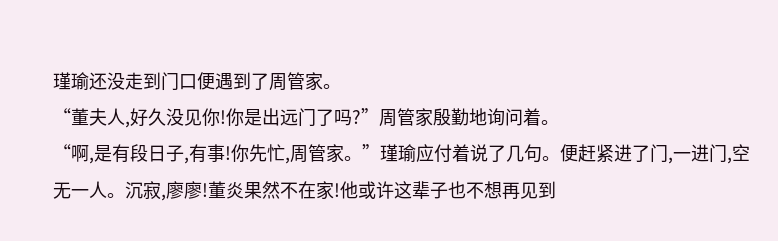瑾瑜还没走到门口便遇到了周管家。
“董夫人,好久没见你!你是出远门了吗?”周管家殷勤地询问着。
“啊,是有段日子,有事!你先忙,周管家。”瑾瑜应付着说了几句。便赶紧进了门,一进门,空无一人。沉寂,廖廖!董炎果然不在家!他或许这辈子也不想再见到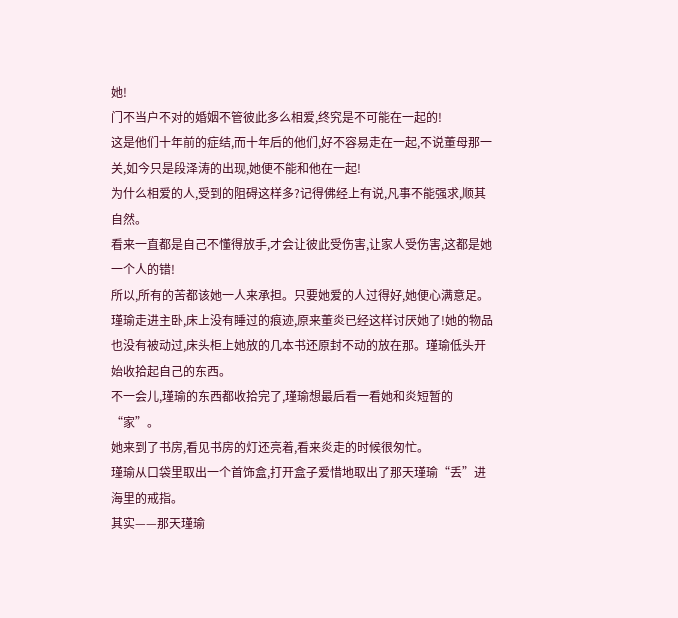她!
门不当户不对的婚姻不管彼此多么相爱,终究是不可能在一起的!
这是他们十年前的症结,而十年后的他们,好不容易走在一起,不说董母那一关,如今只是段泽涛的出现,她便不能和他在一起!
为什么相爱的人,受到的阻碍这样多?记得佛经上有说,凡事不能强求,顺其自然。
看来一直都是自己不懂得放手,才会让彼此受伤害,让家人受伤害,这都是她一个人的错!
所以,所有的苦都该她一人来承担。只要她爱的人过得好,她便心满意足。
瑾瑜走进主卧,床上没有睡过的痕迹,原来董炎已经这样讨厌她了!她的物品也没有被动过,床头柜上她放的几本书还原封不动的放在那。瑾瑜低头开始收拾起自己的东西。
不一会儿,瑾瑜的东西都收拾完了,瑾瑜想最后看一看她和炎短暂的“家”。
她来到了书房,看见书房的灯还亮着,看来炎走的时候很匆忙。
瑾瑜从口袋里取出一个首饰盒,打开盒子爱惜地取出了那天瑾瑜“丢”进海里的戒指。
其实——那天瑾瑜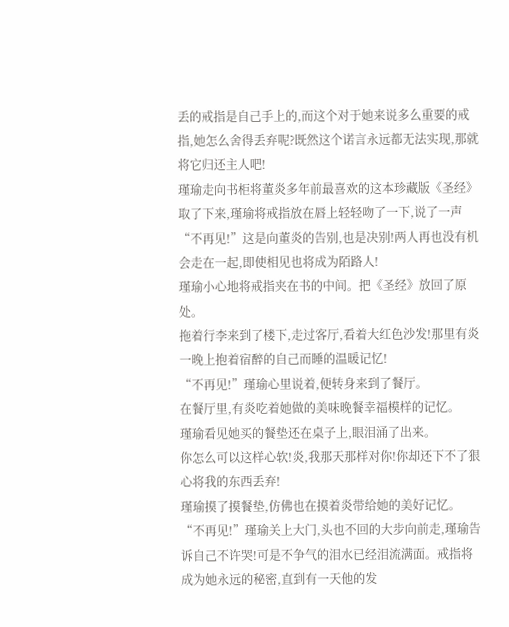丢的戒指是自己手上的,而这个对于她来说多么重要的戒指,她怎么舍得丢弃呢?既然这个诺言永远都无法实现,那就将它归还主人吧!
瑾瑜走向书柜将董炎多年前最喜欢的这本珍藏版《圣经》取了下来,瑾瑜将戒指放在唇上轻轻吻了一下,说了一声“不再见!”这是向董炎的告别,也是决别!两人再也没有机会走在一起,即使相见也将成为陌路人!
瑾瑜小心地将戒指夹在书的中间。把《圣经》放回了原处。
拖着行李来到了楼下,走过客厅,看着大红色沙发!那里有炎一晚上抱着宿醉的自己而睡的温暖记忆!
“不再见!”瑾瑜心里说着,便转身来到了餐厅。
在餐厅里,有炎吃着她做的美味晚餐幸福模样的记忆。
瑾瑜看见她买的餐垫还在桌子上,眼泪涌了出来。
你怎么可以这样心软!炎,我那天那样对你!你却还下不了狠心将我的东西丢弃!
瑾瑜摸了摸餐垫,仿佛也在摸着炎带给她的美好记忆。
“不再见!”瑾瑜关上大门,头也不回的大步向前走,瑾瑜告诉自己不许哭!可是不争气的泪水已经泪流满面。戒指将成为她永远的秘密,直到有一天他的发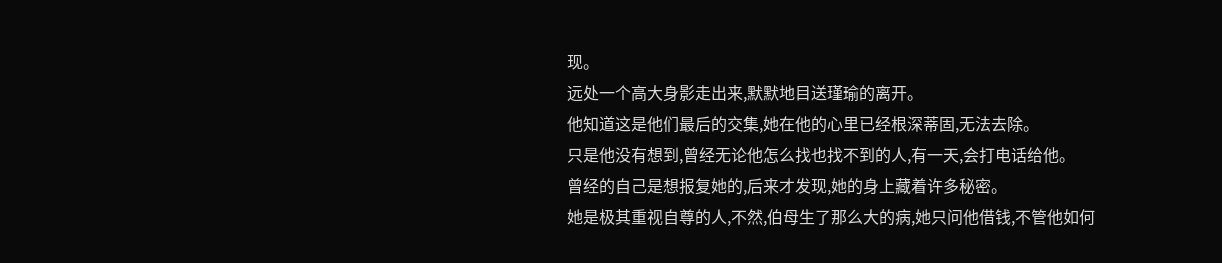现。
远处一个高大身影走出来,默默地目送瑾瑜的离开。
他知道这是他们最后的交集,她在他的心里已经根深蒂固,无法去除。
只是他没有想到,曾经无论他怎么找也找不到的人,有一天,会打电话给他。
曾经的自己是想报复她的,后来才发现,她的身上藏着许多秘密。
她是极其重视自尊的人,不然,伯母生了那么大的病,她只问他借钱,不管他如何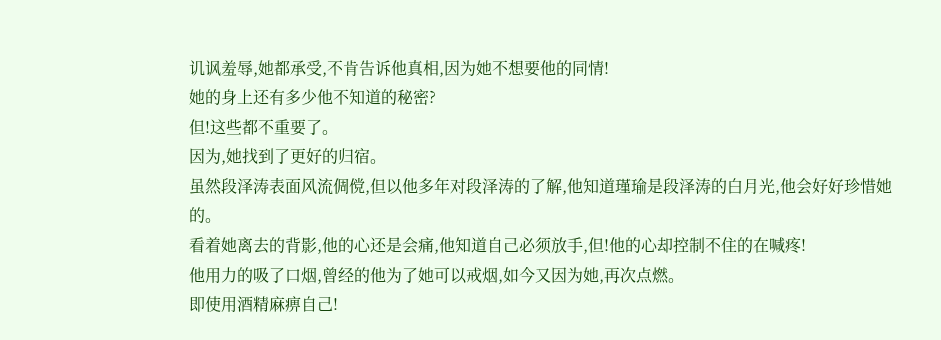讥讽羞辱,她都承受,不肯告诉他真相,因为她不想要他的同情!
她的身上还有多少他不知道的秘密?
但!这些都不重要了。
因为,她找到了更好的归宿。
虽然段泽涛表面风流倜傥,但以他多年对段泽涛的了解,他知道瑾瑜是段泽涛的白月光,他会好好珍惜她的。
看着她离去的背影,他的心还是会痛,他知道自己必须放手,但!他的心却控制不住的在喊疼!
他用力的吸了口烟,曾经的他为了她可以戒烟,如今又因为她,再次点燃。
即使用酒精麻痹自己!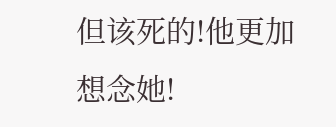但该死的!他更加想念她!